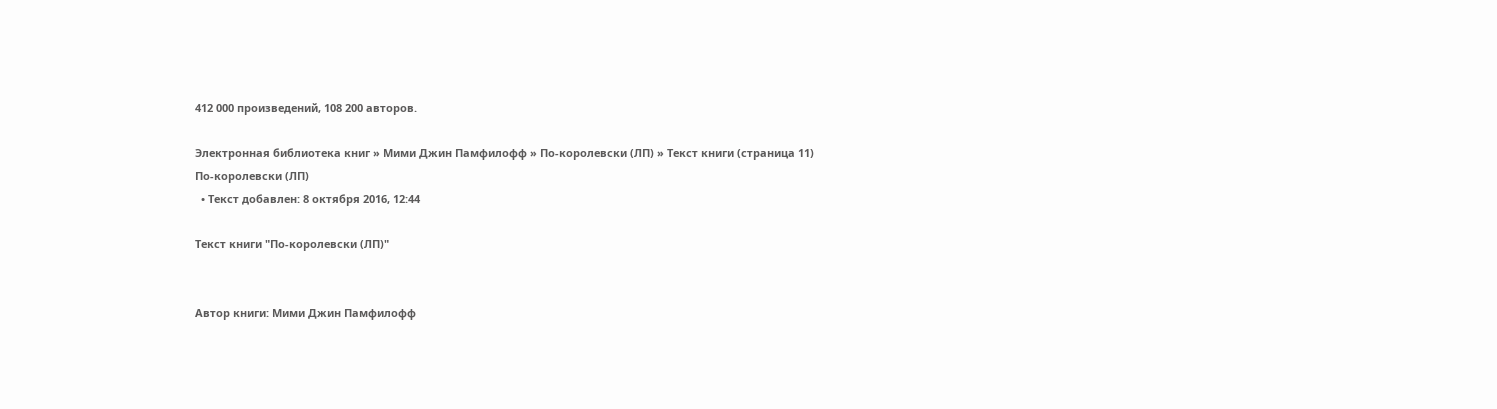412 000 произведений, 108 200 авторов.

Электронная библиотека книг » Мими Джин Памфилофф » По-королевски (ЛП) » Текст книги (страница 11)
По-королевски (ЛП)
  • Текст добавлен: 8 октября 2016, 12:44

Текст книги "По-королевски (ЛП)"


Автор книги: Мими Джин Памфилофф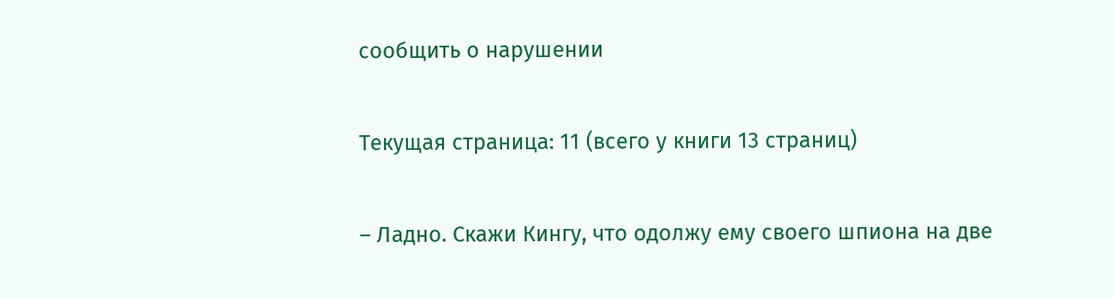сообщить о нарушении

Текущая страница: 11 (всего у книги 13 страниц)

– Ладно. Скажи Кингу, что одолжу ему своего шпиона на две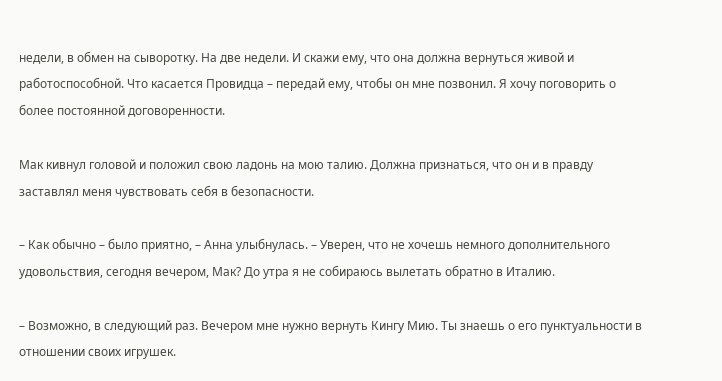недели, в обмен на сыворотку. На две недели. И скажи ему, что она должна вернуться живой и работоспособной. Что касается Провидца – передай ему, чтобы он мне позвонил. Я хочу поговорить о более постоянной договоренности.

Мак кивнул головой и положил свою ладонь на мою талию. Должна признаться, что он и в правду заставлял меня чувствовать себя в безопасности.

– Как обычно – было приятно, – Анна улыбнулась. – Уверен, что не хочешь немного дополнительного удовольствия, сегодня вечером, Мак? До утра я не собираюсь вылетать обратно в Италию.

– Возможно, в следующий раз. Вечером мне нужно вернуть Кингу Мию. Ты знаешь о его пунктуальности в отношении своих игрушек.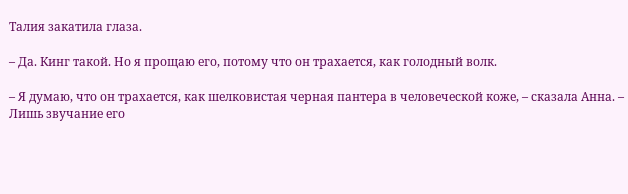Талия закатила глаза.

– Да. Кинг такой. Но я прощаю его, потому что он трахается, как голодный волк.

– Я думаю, что он трахается, как шелковистая черная пантера в человеческой коже, – сказала Анна. – Лишь звучание его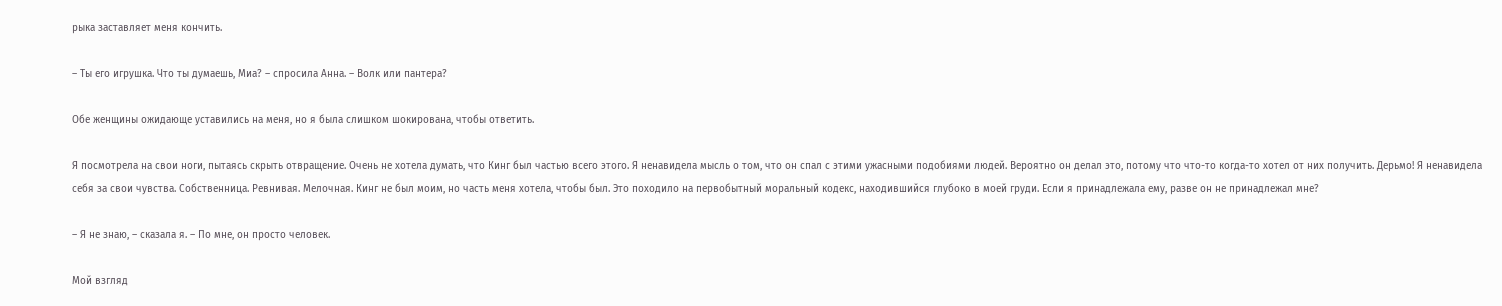рыка заставляет меня кончить.

– Ты его игрушка. Что ты думаешь, Миа? – спросила Анна. – Волк или пантера?

Обе женщины ожидающе уставились на меня, но я была слишком шокирована, чтобы ответить.

Я посмотрела на свои ноги, пытаясь скрыть отвращение. Очень не хотела думать, что Кинг был частью всего этого. Я ненавидела мысль о том, что он спал с этими ужасными подобиями людей. Вероятно он делал это, потому что что-то когда-то хотел от них получить. Дерьмо! Я ненавидела себя за свои чувства. Собственница. Ревнивая. Мелочная. Кинг не был моим, но часть меня хотела, чтобы был. Это походило на первобытный моральный кодекс, находившийся глубоко в моей груди. Если я принадлежала ему, разве он не принадлежал мне?

– Я не знаю, – сказала я. – По мне, он просто человек.

Мой взгляд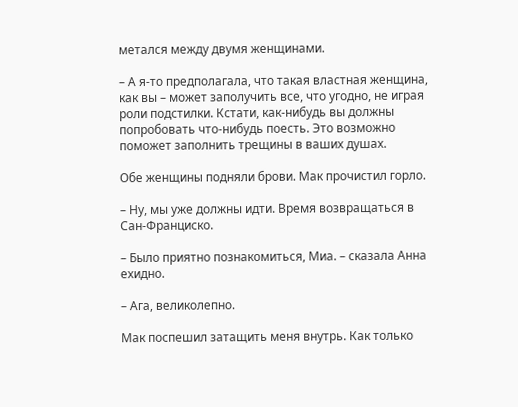метался между двумя женщинами.

– А я-то предполагала, что такая властная женщина, как вы – может заполучить все, что угодно, не играя роли подстилки. Кстати, как-нибудь вы должны попробовать что-нибудь поесть. Это возможно поможет заполнить трещины в ваших душах.

Обе женщины подняли брови. Мак прочистил горло.

– Ну, мы уже должны идти. Время возвращаться в Сан-Франциско.

– Было приятно познакомиться, Миа. – сказала Анна ехидно.

– Ага, великолепно.

Мак поспешил затащить меня внутрь. Как только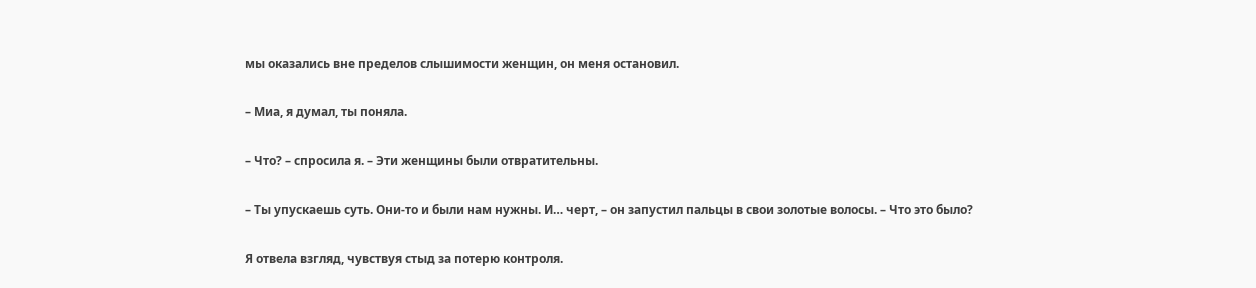мы оказались вне пределов слышимости женщин, он меня остановил.

– Миа, я думал, ты поняла.

– Что? – спросила я. – Эти женщины были отвратительны.

– Ты упускаешь суть. Они-то и были нам нужны. И… черт, – он запустил пальцы в свои золотые волосы. – Что это было?

Я отвела взгляд, чувствуя стыд за потерю контроля.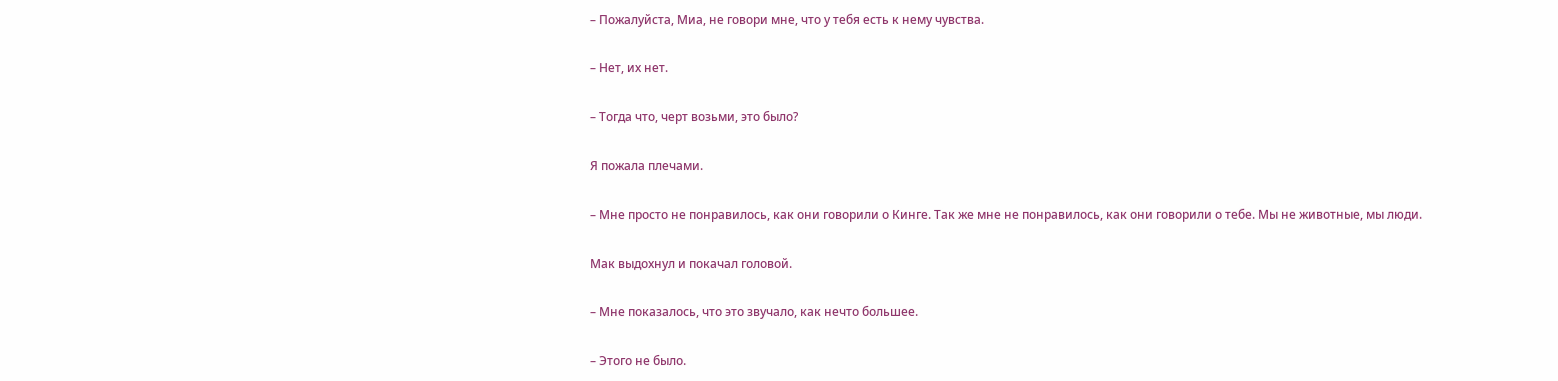– Пожалуйста, Миа, не говори мне, что у тебя есть к нему чувства.

– Нет, их нет.

– Тогда что, черт возьми, это было?

Я пожала плечами.

– Мне просто не понравилось, как они говорили о Кинге. Так же мне не понравилось, как они говорили о тебе. Мы не животные, мы люди.

Мак выдохнул и покачал головой.

– Мне показалось, что это звучало, как нечто большее.

– Этого не было.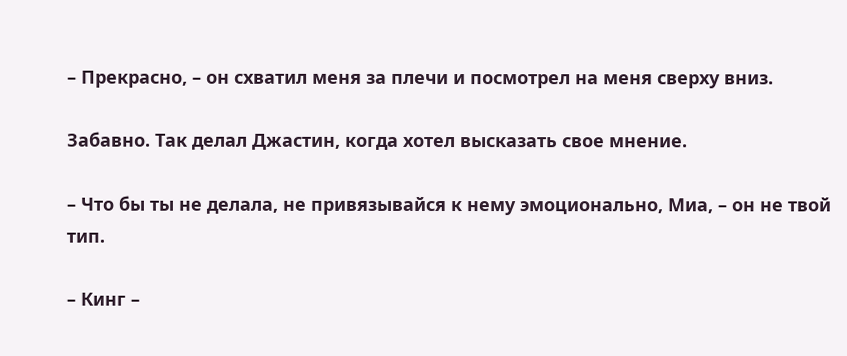– Прекрасно, – он схватил меня за плечи и посмотрел на меня сверху вниз.

Забавно. Так делал Джастин, когда хотел высказать свое мнение.

– Что бы ты не делала, не привязывайся к нему эмоционально, Миа, – он не твой тип.

– Кинг –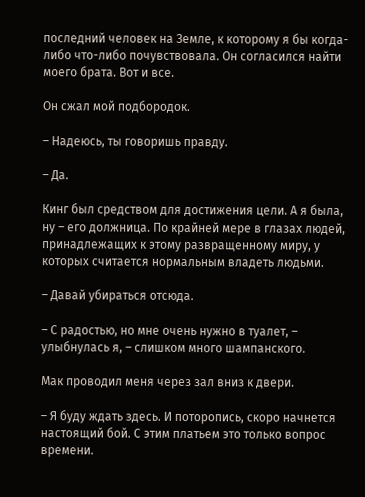последний человек на Земле, к которому я бы когда-либо что-либо почувствовала. Он согласился найти моего брата. Вот и все.

Он сжал мой подбородок.

– Надеюсь, ты говоришь правду.

– Да.

Кинг был средством для достижения цели. А я была, ну – его должница. По крайней мере в глазах людей, принадлежащих к этому развращенному миру, у которых считается нормальным владеть людьми.

– Давай убираться отсюда.

– С радостью, но мне очень нужно в туалет, – улыбнулась я, – слишком много шампанского.

Мак проводил меня через зал вниз к двери.

– Я буду ждать здесь. И поторопись, скоро начнется настоящий бой. С этим платьем это только вопрос времени.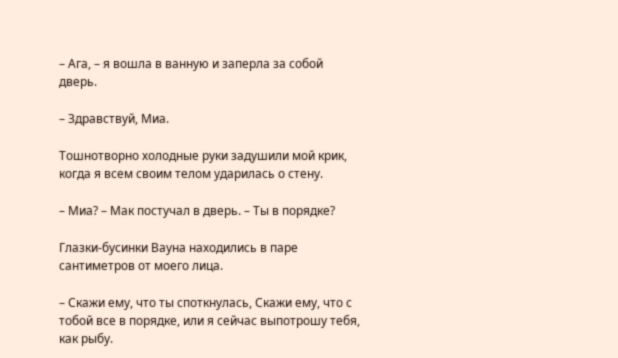– Ага, – я вошла в ванную и заперла за собой дверь.

– Здравствуй, Миа.

Тошнотворно холодные руки задушили мой крик, когда я всем своим телом ударилась о стену.

– Миа? – Мак постучал в дверь. – Ты в порядке?

Глазки-бусинки Вауна находились в паре сантиметров от моего лица.

– Скажи ему, что ты споткнулась, Скажи ему, что с тобой все в порядке, или я сейчас выпотрошу тебя, как рыбу.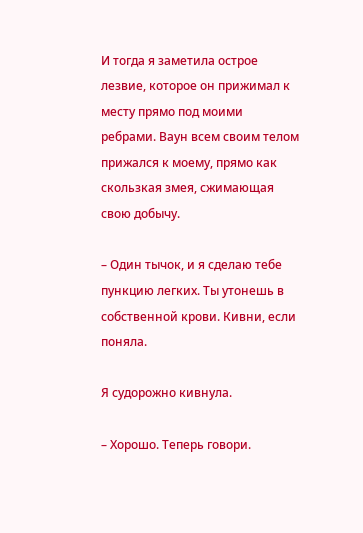И тогда я заметила острое лезвие, которое он прижимал к месту прямо под моими ребрами. Ваун всем своим телом прижался к моему, прямо как скользкая змея, сжимающая свою добычу.

– Один тычок, и я сделаю тебе пункцию легких. Ты утонешь в собственной крови. Кивни, если поняла.

Я судорожно кивнула.

– Хорошо. Теперь говори.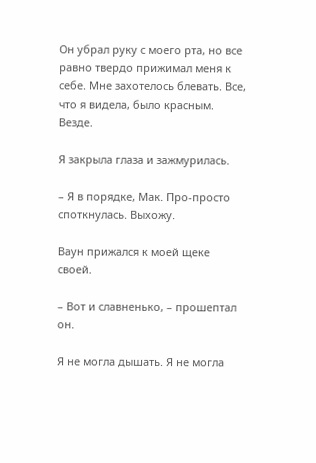Он убрал руку с моего рта, но все равно твердо прижимал меня к себе. Мне захотелось блевать. Все, что я видела, было красным. Везде.

Я закрыла глаза и зажмурилась.

– Я в порядке, Мак. Про-просто споткнулась. Выхожу.

Ваун прижался к моей щеке своей.

– Вот и славненько, – прошептал он.

Я не могла дышать. Я не могла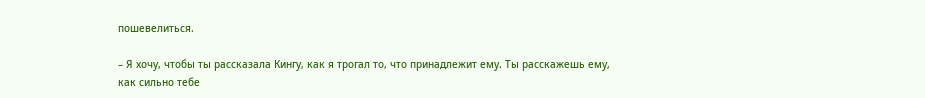пошевелиться.

– Я хочу, чтобы ты рассказала Кингу, как я трогал то, что принадлежит ему. Ты расскажешь ему, как сильно тебе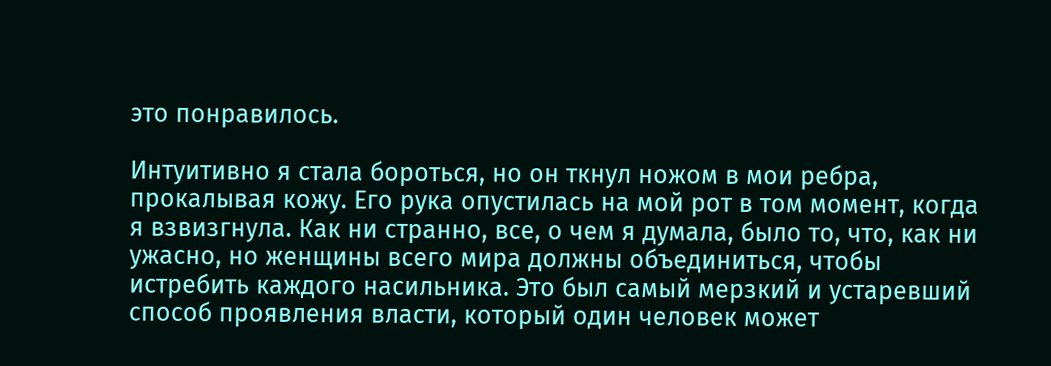это понравилось.

Интуитивно я стала бороться, но он ткнул ножом в мои ребра, прокалывая кожу. Его рука опустилась на мой рот в том момент, когда я взвизгнула. Как ни странно, все, о чем я думала, было то, что, как ни ужасно, но женщины всего мира должны объединиться, чтобы истребить каждого насильника. Это был самый мерзкий и устаревший способ проявления власти, который один человек может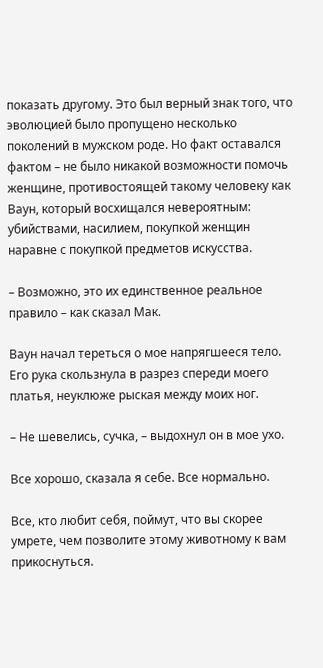показать другому. Это был верный знак того, что эволюцией было пропущено несколько поколений в мужском роде. Но факт оставался фактом – не было никакой возможности помочь женщине, противостоящей такому человеку как Ваун, который восхищался невероятным: убийствами, насилием, покупкой женщин наравне с покупкой предметов искусства.

– Возможно, это их единственное реальное правило – как сказал Мак.

Ваун начал тереться о мое напрягшееся тело. Его рука скользнула в разрез спереди моего платья, неуклюже рыская между моих ног.

– Не шевелись, сучка, – выдохнул он в мое ухо.

Все хорошо, сказала я себе. Все нормально.

Все, кто любит себя, поймут, что вы скорее умрете, чем позволите этому животному к вам прикоснуться.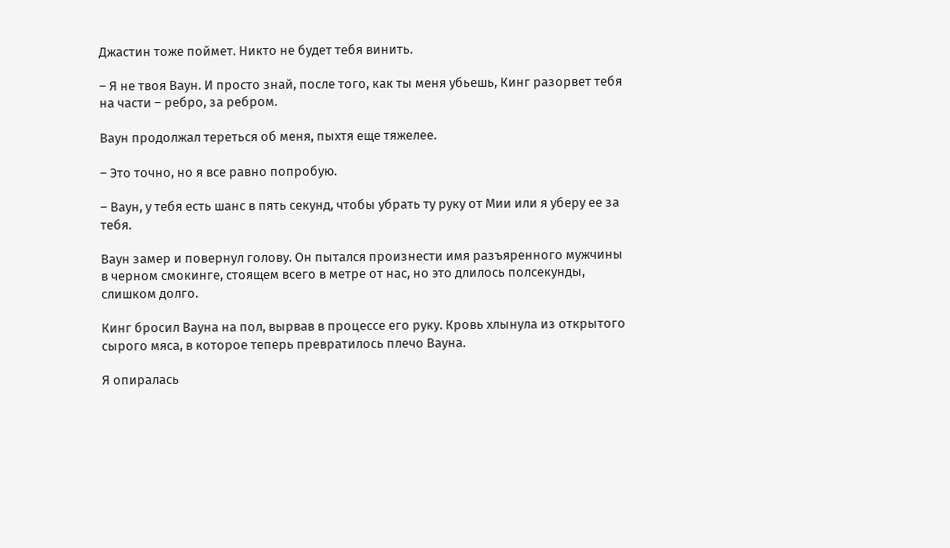Джастин тоже поймет. Никто не будет тебя винить.

– Я не твоя Ваун. И просто знай, после того, как ты меня убьешь, Кинг разорвет тебя на части – ребро, за ребром.

Ваун продолжал тереться об меня, пыхтя еще тяжелее.

– Это точно, но я все равно попробую.

– Ваун, у тебя есть шанс в пять секунд, чтобы убрать ту руку от Мии или я уберу ее за тебя.

Ваун замер и повернул голову. Он пытался произнести имя разъяренного мужчины в черном смокинге, стоящем всего в метре от нас, но это длилось полсекунды, слишком долго.

Кинг бросил Вауна на пол, вырвав в процессе его руку. Кровь хлынула из открытого сырого мяса, в которое теперь превратилось плечо Вауна.

Я опиралась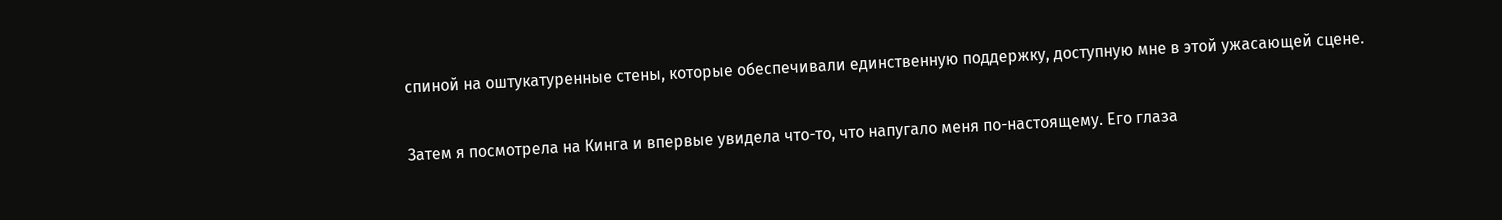спиной на оштукатуренные стены, которые обеспечивали единственную поддержку, доступную мне в этой ужасающей сцене.

Затем я посмотрела на Кинга и впервые увидела что-то, что напугало меня по-настоящему. Его глаза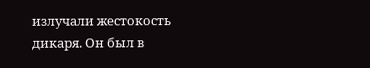излучали жестокость дикаря. Он был в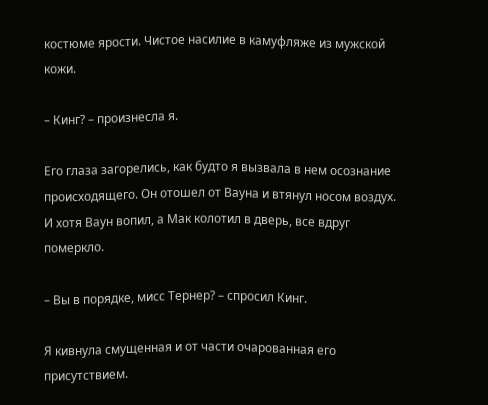костюме ярости. Чистое насилие в камуфляже из мужской кожи.

– Кинг? – произнесла я.

Его глаза загорелись, как будто я вызвала в нем осознание происходящего. Он отошел от Вауна и втянул носом воздух. И хотя Ваун вопил, а Мак колотил в дверь, все вдруг померкло.

– Вы в порядке, мисс Тернер? – спросил Кинг.

Я кивнула смущенная и от части очарованная его присутствием.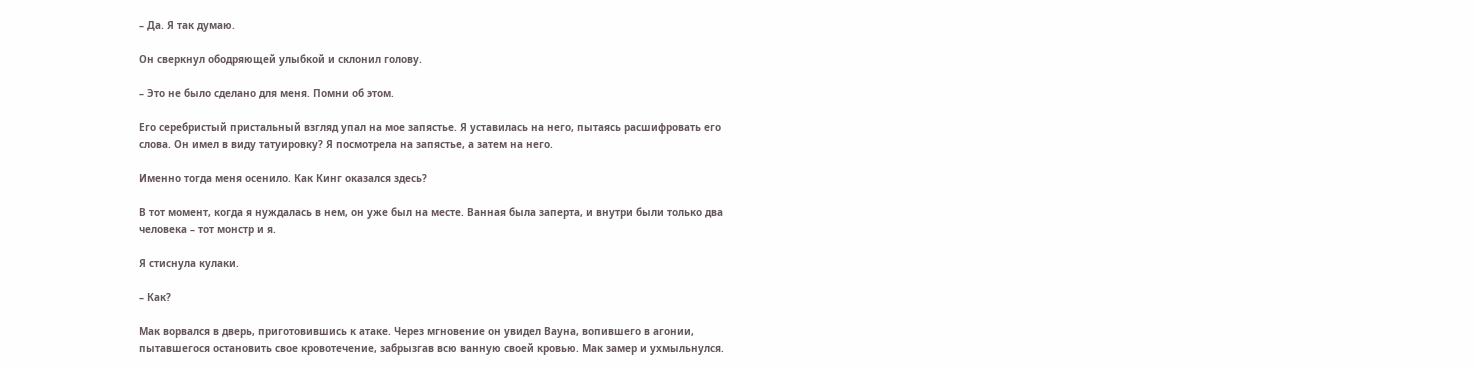– Да. Я так думаю.

Он сверкнул ободряющей улыбкой и склонил голову.

– Это не было сделано для меня. Помни об этом.

Его серебристый пристальный взгляд упал на мое запястье. Я уставилась на него, пытаясь расшифровать его слова. Он имел в виду татуировку? Я посмотрела на запястье, а затем на него.

Именно тогда меня осенило. Как Кинг оказался здесь?

В тот момент, когда я нуждалась в нем, он уже был на месте. Ванная была заперта, и внутри были только два человека – тот монстр и я.

Я стиснула кулаки.

– Как?

Мак ворвался в дверь, приготовившись к атаке. Через мгновение он увидел Вауна, вопившего в агонии, пытавшегося остановить свое кровотечение, забрызгав всю ванную своей кровью. Мак замер и ухмыльнулся.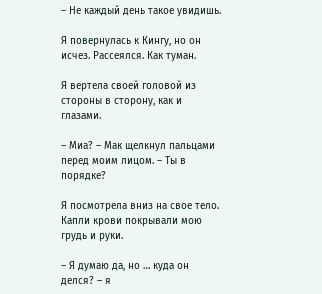– Не каждый день такое увидишь.

Я повернулась к Кингу, но он исчез. Рассеялся. Как туман.

Я вертела своей головой из стороны в сторону, как и глазами.

– Миа? – Мак щелкнул пальцами перед моим лицом. – Ты в порядке?

Я посмотрела вниз на свое тело. Капли крови покрывали мою грудь и руки.

– Я думаю да, но … куда он делся? – я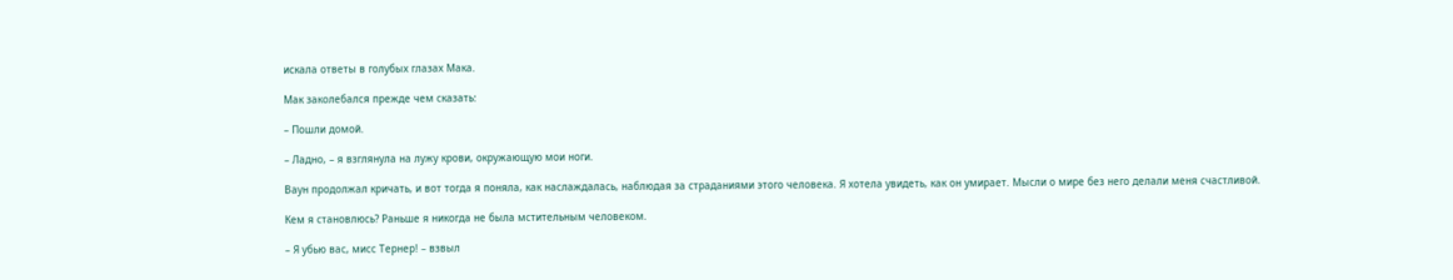искала ответы в голубых глазах Мака.

Мак заколебался прежде чем сказать:

– Пошли домой.

– Ладно, – я взглянула на лужу крови, окружающую мои ноги.

Ваун продолжал кричать, и вот тогда я поняла, как наслаждалась, наблюдая за страданиями этого человека. Я хотела увидеть, как он умирает. Мысли о мире без него делали меня счастливой.

Кем я становлюсь? Раньше я никогда не была мстительным человеком.

– Я убью вас, мисс Тернер! – взвыл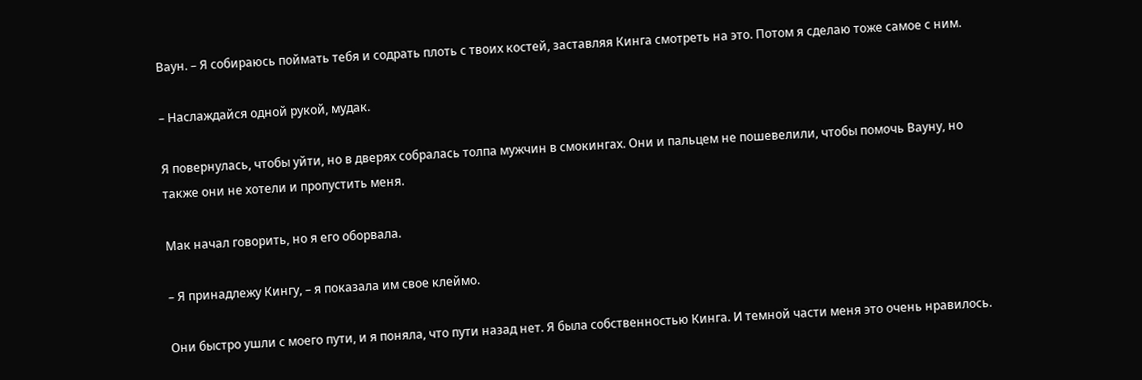Ваун. – Я собираюсь поймать тебя и содрать плоть с твоих костей, заставляя Кинга смотреть на это. Потом я сделаю тоже самое с ним.

– Наслаждайся одной рукой, мудак.

Я повернулась, чтобы уйти, но в дверях собралась толпа мужчин в смокингах. Они и пальцем не пошевелили, чтобы помочь Вауну, но также они не хотели и пропустить меня.

Мак начал говорить, но я его оборвала.

– Я принадлежу Кингу, – я показала им свое клеймо.

Они быстро ушли с моего пути, и я поняла, что пути назад нет. Я была собственностью Кинга. И темной части меня это очень нравилось.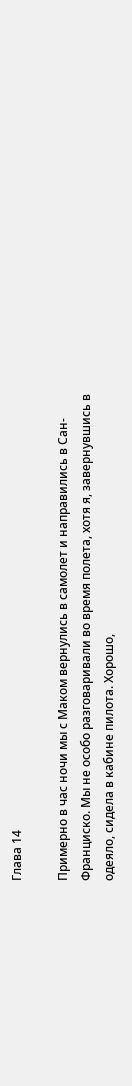Глава 14

Примерно в час ночи мы с Маком вернулись в самолет и направились в Сан-Франциско. Мы не особо разговаривали во время полета, хотя я, завернувшись в одеяло, сидела в кабине пилота. Хорошо,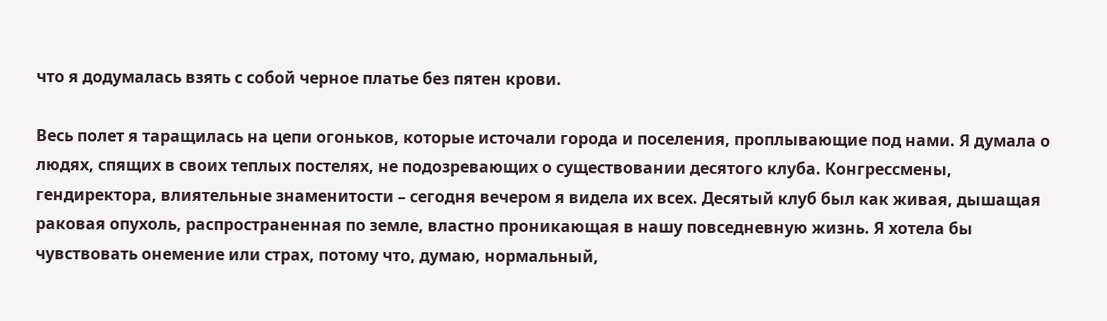что я додумалась взять с собой черное платье без пятен крови.

Весь полет я таращилась на цепи огоньков, которые источали города и поселения, проплывающие под нами. Я думала о людях, спящих в своих теплых постелях, не подозревающих о существовании десятого клуба. Конгрессмены, гендиректора, влиятельные знаменитости – сегодня вечером я видела их всех. Десятый клуб был как живая, дышащая раковая опухоль, распространенная по земле, властно проникающая в нашу повседневную жизнь. Я хотела бы чувствовать онемение или страх, потому что, думаю, нормальный,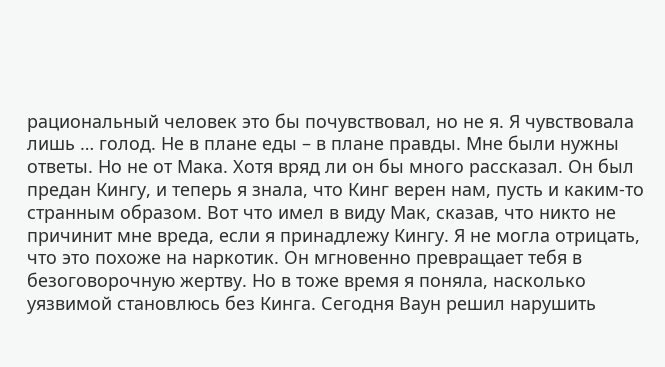рациональный человек это бы почувствовал, но не я. Я чувствовала лишь … голод. Не в плане еды – в плане правды. Мне были нужны ответы. Но не от Мака. Хотя вряд ли он бы много рассказал. Он был предан Кингу, и теперь я знала, что Кинг верен нам, пусть и каким-то странным образом. Вот что имел в виду Мак, сказав, что никто не причинит мне вреда, если я принадлежу Кингу. Я не могла отрицать, что это похоже на наркотик. Он мгновенно превращает тебя в безоговорочную жертву. Но в тоже время я поняла, насколько уязвимой становлюсь без Кинга. Сегодня Ваун решил нарушить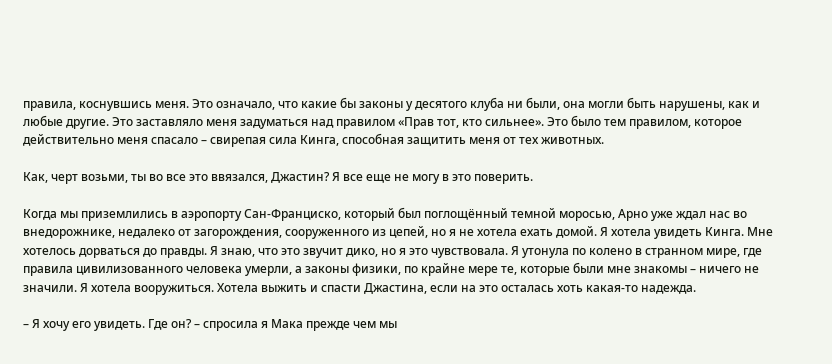правила, коснувшись меня. Это означало, что какие бы законы у десятого клуба ни были, она могли быть нарушены, как и любые другие. Это заставляло меня задуматься над правилом «Прав тот, кто сильнее». Это было тем правилом, которое действительно меня спасало – свирепая сила Кинга, способная защитить меня от тех животных.

Как, черт возьми, ты во все это ввязался, Джастин? Я все еще не могу в это поверить.

Когда мы приземлились в аэропорту Сан-Франциско, который был поглощённый темной моросью, Арно уже ждал нас во внедорожнике, недалеко от загорождения, сооруженного из цепей, но я не хотела ехать домой. Я хотела увидеть Кинга. Мне хотелось дорваться до правды. Я знаю, что это звучит дико, но я это чувствовала. Я утонула по колено в странном мире, где правила цивилизованного человека умерли, а законы физики, по крайне мере те, которые были мне знакомы – ничего не значили. Я хотела вооружиться. Хотела выжить и спасти Джастина, если на это осталась хоть какая-то надежда.

– Я хочу его увидеть. Где он? – спросила я Мака прежде чем мы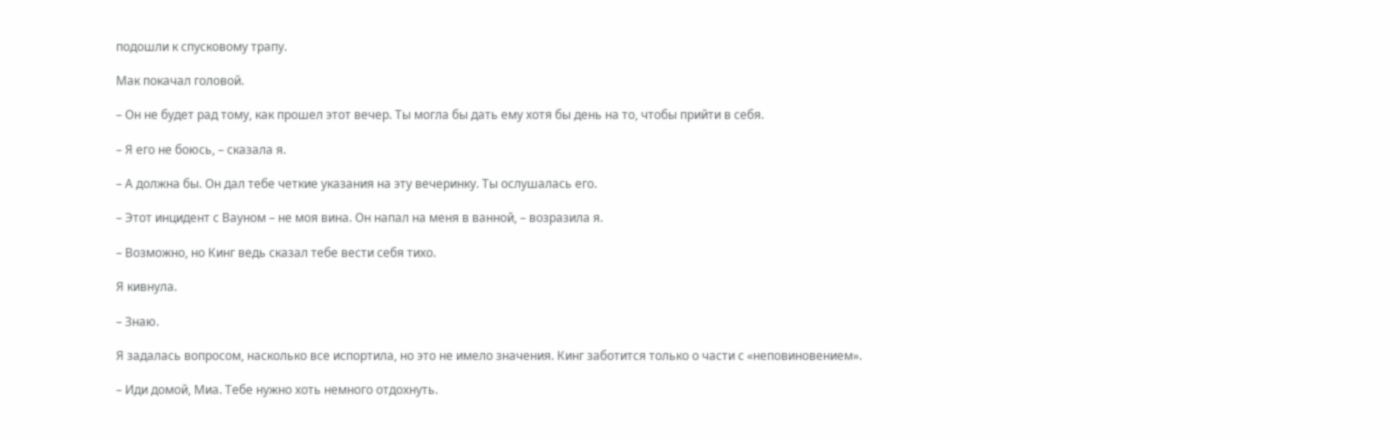подошли к спусковому трапу.

Мак покачал головой.

– Он не будет рад тому, как прошел этот вечер. Ты могла бы дать ему хотя бы день на то, чтобы прийти в себя.

– Я его не боюсь, – сказала я.

– А должна бы. Он дал тебе четкие указания на эту вечеринку. Ты ослушалась его.

– Этот инцидент с Вауном – не моя вина. Он напал на меня в ванной, – возразила я.

– Возможно, но Кинг ведь сказал тебе вести себя тихо.

Я кивнула.

– Знаю.

Я задалась вопросом, насколько все испортила, но это не имело значения. Кинг заботится только о части с «неповиновением».

– Иди домой, Миа. Тебе нужно хоть немного отдохнуть.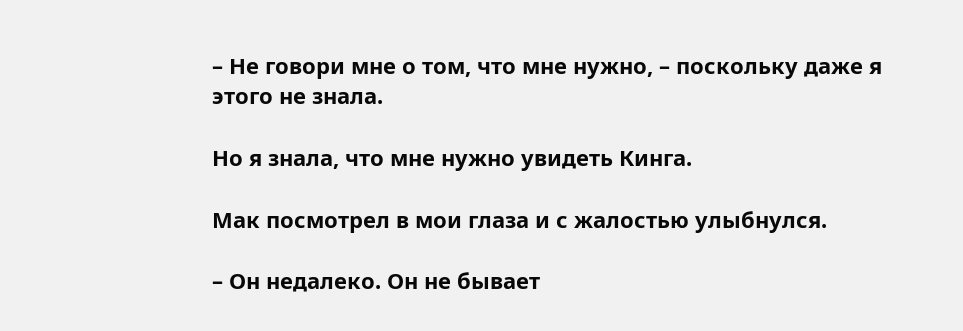– Не говори мне о том, что мне нужно, – поскольку даже я этого не знала.

Но я знала, что мне нужно увидеть Кинга.

Мак посмотрел в мои глаза и с жалостью улыбнулся.

– Он недалеко. Он не бывает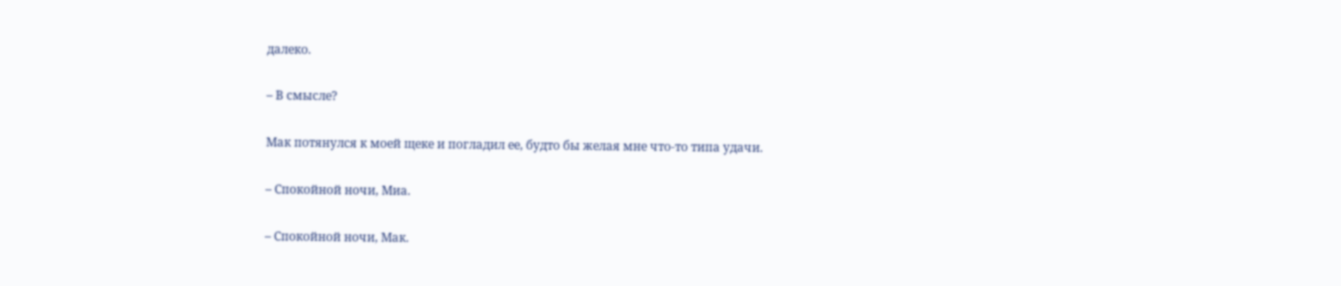далеко.

– В смысле?

Мак потянулся к моей щеке и погладил ее, будто бы желая мне что-то типа удачи.

– Спокойной ночи, Миа.

– Спокойной ночи, Мак.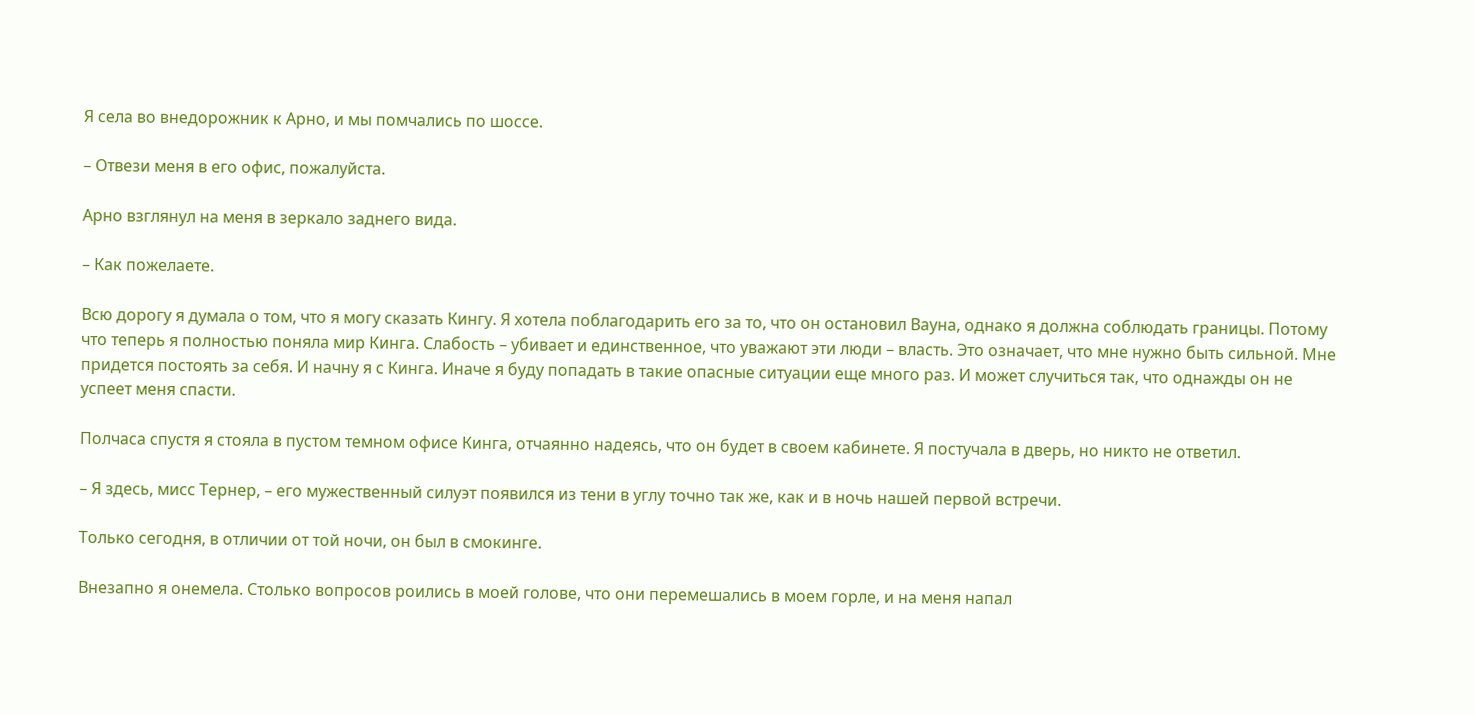Я села во внедорожник к Арно, и мы помчались по шоссе.

– Отвези меня в его офис, пожалуйста.

Арно взглянул на меня в зеркало заднего вида.

– Как пожелаете.

Всю дорогу я думала о том, что я могу сказать Кингу. Я хотела поблагодарить его за то, что он остановил Вауна, однако я должна соблюдать границы. Потому что теперь я полностью поняла мир Кинга. Слабость – убивает и единственное, что уважают эти люди – власть. Это означает, что мне нужно быть сильной. Мне придется постоять за себя. И начну я с Кинга. Иначе я буду попадать в такие опасные ситуации еще много раз. И может случиться так, что однажды он не успеет меня спасти.

Полчаса спустя я стояла в пустом темном офисе Кинга, отчаянно надеясь, что он будет в своем кабинете. Я постучала в дверь, но никто не ответил.

– Я здесь, мисс Тернер, – его мужественный силуэт появился из тени в углу точно так же, как и в ночь нашей первой встречи.

Только сегодня, в отличии от той ночи, он был в смокинге.

Внезапно я онемела. Столько вопросов роились в моей голове, что они перемешались в моем горле, и на меня напал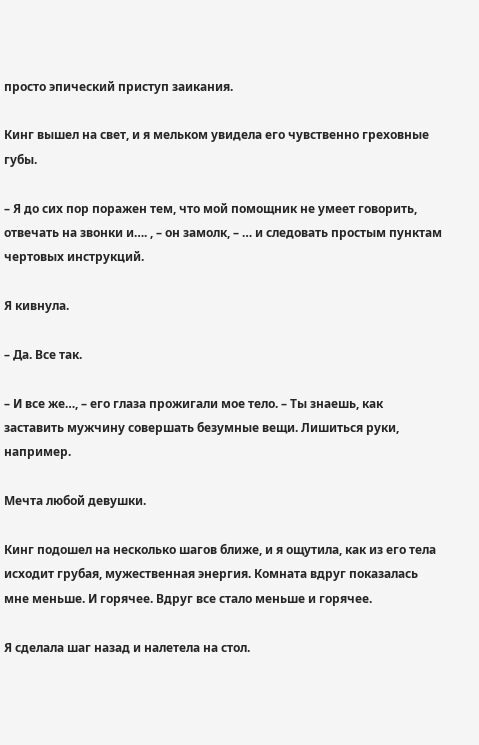просто эпический приступ заикания.

Кинг вышел на свет, и я мельком увидела его чувственно греховные губы.

– Я до сих пор поражен тем, что мой помощник не умеет говорить, отвечать на звонки и…. , – он замолк, – … и следовать простым пунктам чертовых инструкций.

Я кивнула.

– Да. Все так.

– И все же…, – его глаза прожигали мое тело. – Ты знаешь, как заставить мужчину совершать безумные вещи. Лишиться руки, например.

Мечта любой девушки.

Кинг подошел на несколько шагов ближе, и я ощутила, как из его тела исходит грубая, мужественная энергия. Комната вдруг показалась мне меньше. И горячее. Вдруг все стало меньше и горячее.

Я сделала шаг назад и налетела на стол.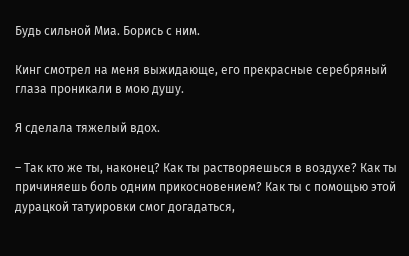Будь сильной Миа. Борись с ним.

Кинг смотрел на меня выжидающе, его прекрасные серебряный глаза проникали в мою душу.

Я сделала тяжелый вдох.

– Так кто же ты, наконец? Как ты растворяешься в воздухе? Как ты причиняешь боль одним прикосновением? Как ты с помощью этой дурацкой татуировки смог догадаться,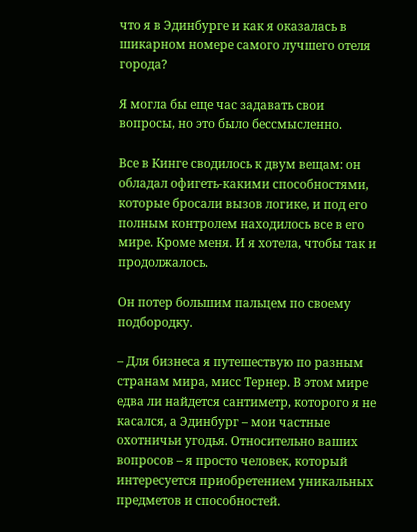что я в Эдинбурге и как я оказалась в шикарном номере самого лучшего отеля города?

Я могла бы еще час задавать свои вопросы, но это было бессмысленно.

Все в Кинге сводилось к двум вещам: он обладал офигеть-какими способностями, которые бросали вызов логике, и под его полным контролем находилось все в его мире. Кроме меня. И я хотела, чтобы так и продолжалось.

Он потер большим пальцем по своему подбородку.

– Для бизнеса я путешествую по разным странам мира, мисс Тернер. В этом мире едва ли найдется сантиметр, которого я не касался, а Эдинбург – мои частные охотничьи угодья. Относительно ваших вопросов – я просто человек, который интересуется приобретением уникальных предметов и способностей.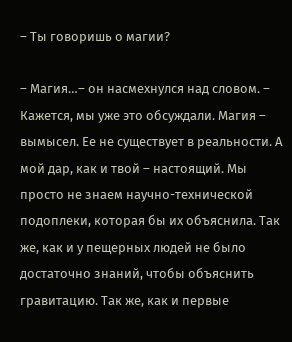– Ты говоришь о магии?

– Магия…– он насмехнулся над словом. – Кажется, мы уже это обсуждали. Магия – вымысел. Ее не существует в реальности. А мой дар, как и твой – настоящий. Мы просто не знаем научно-технической подоплеки, которая бы их объяснила. Так же, как и у пещерных людей не было достаточно знаний, чтобы объяснить гравитацию. Так же, как и первые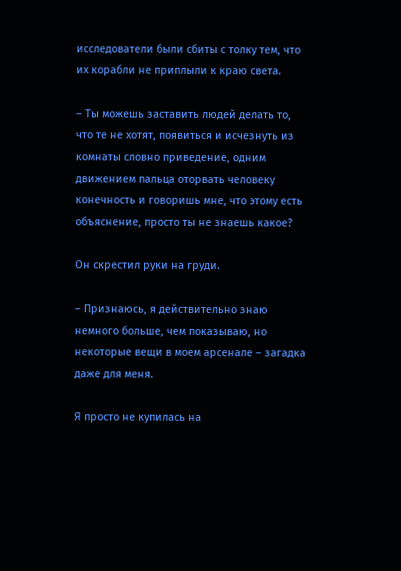исследователи были сбиты с толку тем, что их корабли не приплыли к краю света.

– Ты можешь заставить людей делать то, что те не хотят, появиться и исчезнуть из комнаты словно приведение, одним движением пальца оторвать человеку конечность и говоришь мне, что этому есть объяснение, просто ты не знаешь какое?

Он скрестил руки на груди.

– Признаюсь, я действительно знаю немного больше, чем показываю, но некоторые вещи в моем арсенале – загадка даже для меня.

Я просто не купилась на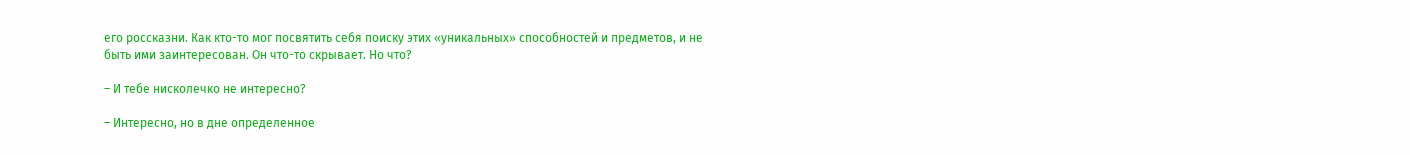его россказни. Как кто-то мог посвятить себя поиску этих «уникальных» способностей и предметов, и не быть ими заинтересован. Он что-то скрывает. Но что?

– И тебе нисколечко не интересно?

– Интересно, но в дне определенное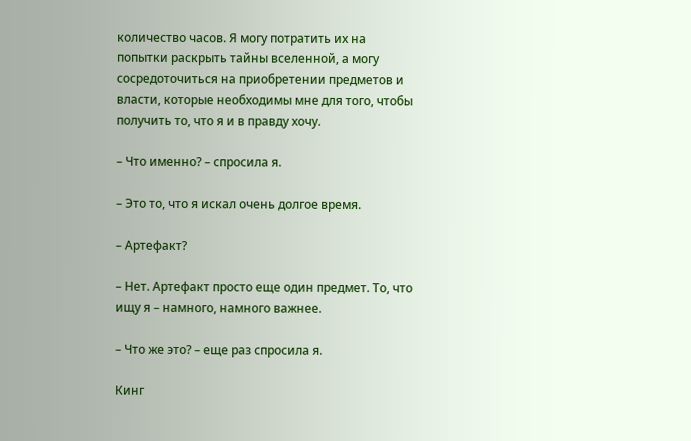количество часов. Я могу потратить их на попытки раскрыть тайны вселенной, а могу сосредоточиться на приобретении предметов и власти, которые необходимы мне для того, чтобы получить то, что я и в правду хочу.

– Что именно? – спросила я.

– Это то, что я искал очень долгое время.

– Артефакт?

– Нет. Артефакт просто еще один предмет. То, что ищу я – намного, намного важнее.

– Что же это? – еще раз спросила я.

Кинг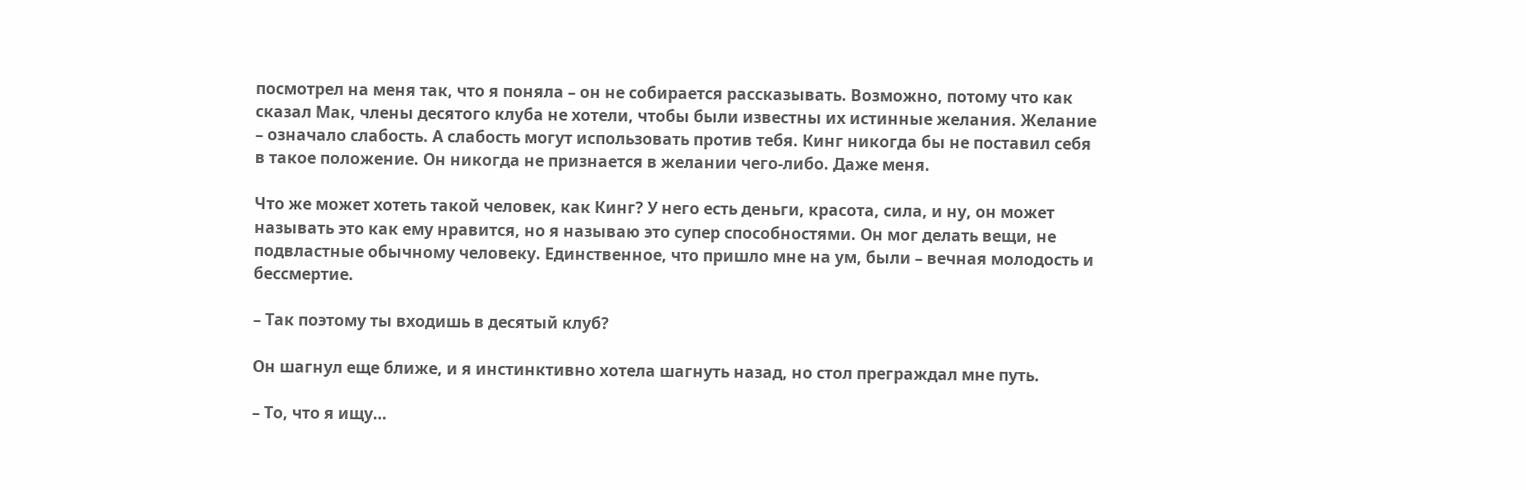посмотрел на меня так, что я поняла – он не собирается рассказывать. Возможно, потому что как сказал Мак, члены десятого клуба не хотели, чтобы были известны их истинные желания. Желание – означало слабость. А слабость могут использовать против тебя. Кинг никогда бы не поставил себя в такое положение. Он никогда не признается в желании чего-либо. Даже меня.

Что же может хотеть такой человек, как Кинг? У него есть деньги, красота, сила, и ну, он может называть это как ему нравится, но я называю это супер способностями. Он мог делать вещи, не подвластные обычному человеку. Единственное, что пришло мне на ум, были – вечная молодость и бессмертие.

– Так поэтому ты входишь в десятый клуб?

Он шагнул еще ближе, и я инстинктивно хотела шагнуть назад, но стол преграждал мне путь.

– То, что я ищу…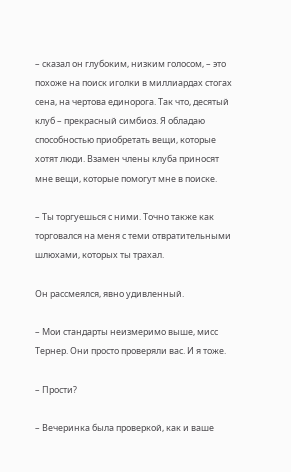– сказал он глубоким, низким голосом, – это похоже на поиск иголки в миллиардах стогах сена, на чертова единорога. Так что, десятый клуб – прекрасный симбиоз. Я обладаю способностью приобретать вещи, которые хотят люди. Взамен члены клуба приносят мне вещи, которые помогут мне в поиске.

– Ты торгуешься с ними. Точно также как торговался на меня с теми отвратительными шлюхами, которых ты трахал.

Он рассмеялся, явно удивленный.

– Мои стандарты неизмеримо выше, мисс Тернер. Они просто проверяли вас. И я тоже.

– Прости?

– Вечеринка была проверкой, как и ваше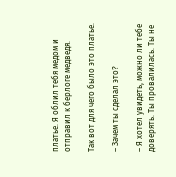платье. Я облил тебя медом и отправил к берлоге медведя.

Так вот для чего было это платье.

– Зачем ты сделал это?

– Я хотел увидеть, можно ли тебе доверять. Ты провалилась. Ты не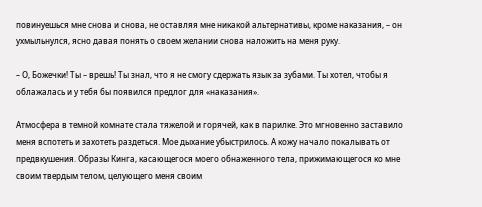повинуешься мне снова и снова, не оставляя мне никакой альтернативы, кроме наказания, – он ухмыльнулся, ясно давая понять о своем желании снова наложить на меня руку.

– О, Божечки! Ты – врешь! Ты знал, что я не смогу сдержать язык за зубами. Ты хотел, чтобы я облажалась и у тебя бы появился предлог для «наказания».

Атмосфера в темной комнате стала тяжелой и горячей, как в парилке. Это мгновенно заставило меня вспотеть и захотеть раздеться. Мое дыхание убыстрилось. А кожу начало покалывать от предвкушения. Образы Кинга, касающегося моего обнаженного тела, прижимающегося ко мне своим твердым телом, целующего меня своим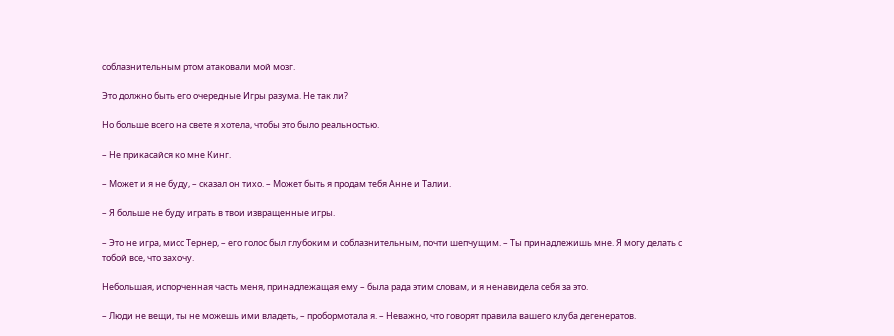соблазнительным ртом атаковали мой мозг.

Это должно быть его очередные Игры разума. Не так ли?

Но больше всего на свете я хотела, чтобы это было реальностью.

– Не прикасайся ко мне Кинг.

– Может и я не буду, – сказал он тихо. – Может быть я продам тебя Анне и Талии.

– Я больше не буду играть в твои извращенные игры.

– Это не игра, мисс Тернер, – его голос был глубоким и соблазнительным, почти шепчущим. – Ты принадлежишь мне. Я могу делать с тобой все, что захочу.

Небольшая, испорченная часть меня, принадлежащая ему – была рада этим словам, и я ненавидела себя за это.

– Люди не вещи, ты не можешь ими владеть, – пробормотала я. – Неважно, что говорят правила вашего клуба дегенератов.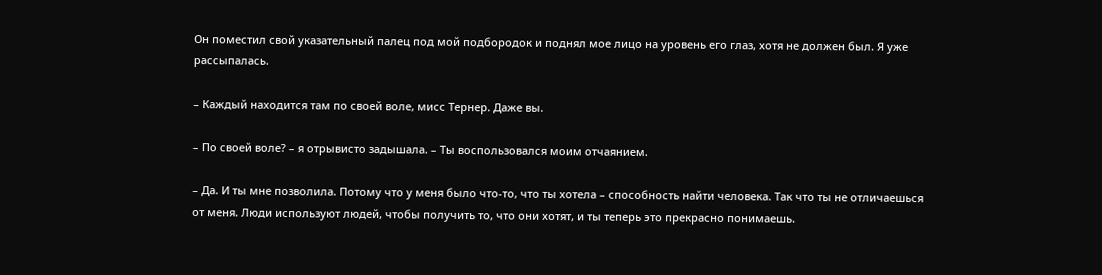Он поместил свой указательный палец под мой подбородок и поднял мое лицо на уровень его глаз, хотя не должен был. Я уже рассыпалась.

– Каждый находится там по своей воле, мисс Тернер. Даже вы.

– По своей воле? – я отрывисто задышала. – Ты воспользовался моим отчаянием.

– Да. И ты мне позволила. Потому что у меня было что-то, что ты хотела – способность найти человека. Так что ты не отличаешься от меня. Люди используют людей, чтобы получить то, что они хотят, и ты теперь это прекрасно понимаешь.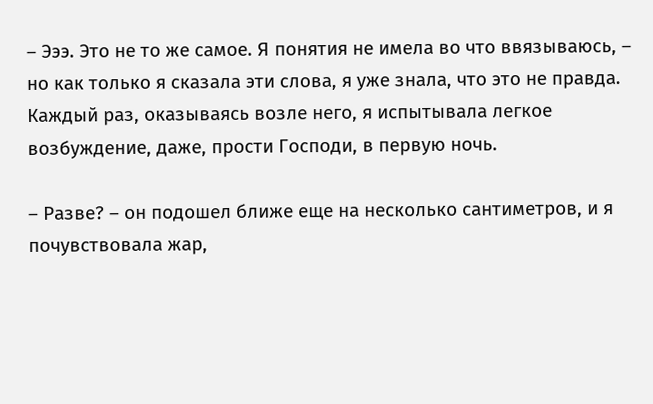– Эээ. Это не то же самое. Я понятия не имела во что ввязываюсь, – но как только я сказала эти слова, я уже знала, что это не правда. Каждый раз, оказываясь возле него, я испытывала легкое возбуждение, даже, прости Господи, в первую ночь.

– Разве? – он подошел ближе еще на несколько сантиметров, и я почувствовала жар,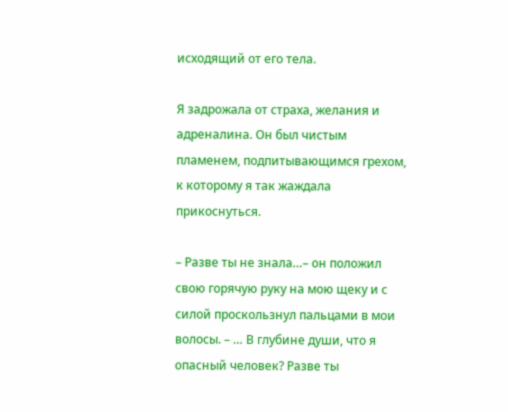исходящий от его тела.

Я задрожала от страха, желания и адреналина. Он был чистым пламенем, подпитывающимся грехом, к которому я так жаждала прикоснуться.

– Разве ты не знала…– он положил свою горячую руку на мою щеку и с силой проскользнул пальцами в мои волосы. – … В глубине души, что я опасный человек? Разве ты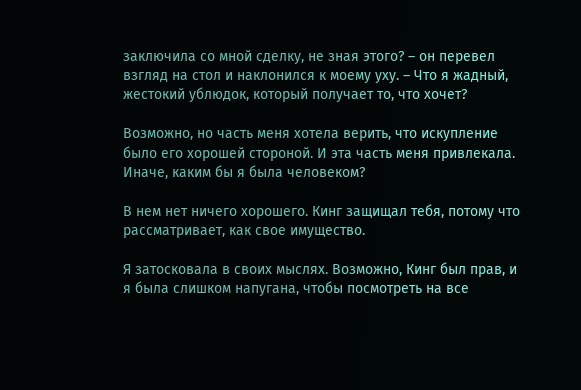заключила со мной сделку, не зная этого? – он перевел взгляд на стол и наклонился к моему уху. – Что я жадный, жестокий ублюдок, который получает то, что хочет?

Возможно, но часть меня хотела верить, что искупление было его хорошей стороной. И эта часть меня привлекала. Иначе, каким бы я была человеком?

В нем нет ничего хорошего. Кинг защищал тебя, потому что рассматривает, как свое имущество.

Я затосковала в своих мыслях. Возможно, Кинг был прав, и я была слишком напугана, чтобы посмотреть на все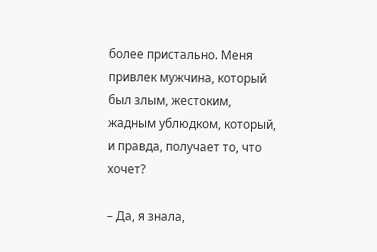более пристально. Меня привлек мужчина, который был злым, жестоким, жадным ублюдком, который, и правда, получает то, что хочет?

– Да, я знала,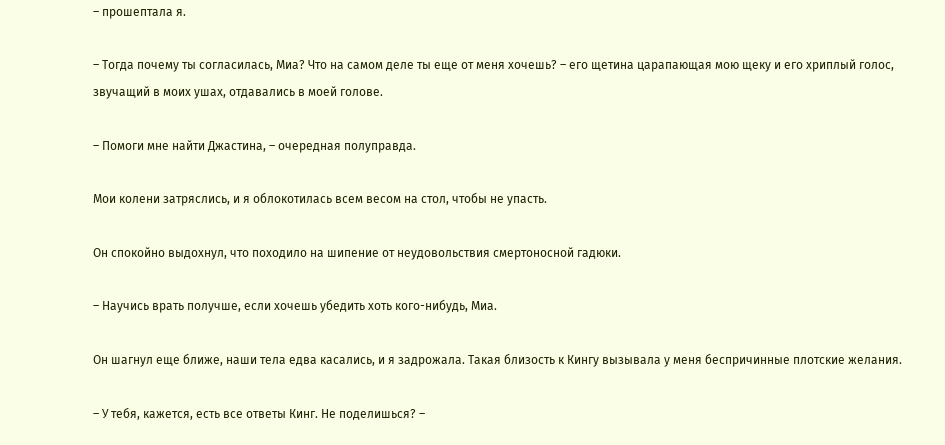– прошептала я.

– Тогда почему ты согласилась, Миа? Что на самом деле ты еще от меня хочешь? – его щетина царапающая мою щеку и его хриплый голос, звучащий в моих ушах, отдавались в моей голове.

– Помоги мне найти Джастина, – очередная полуправда.

Мои колени затряслись, и я облокотилась всем весом на стол, чтобы не упасть.

Он спокойно выдохнул, что походило на шипение от неудовольствия смертоносной гадюки.

– Научись врать получше, если хочешь убедить хоть кого-нибудь, Миа.

Он шагнул еще ближе, наши тела едва касались, и я задрожала. Такая близость к Кингу вызывала у меня беспричинные плотские желания.

– У тебя, кажется, есть все ответы Кинг. Не поделишься? –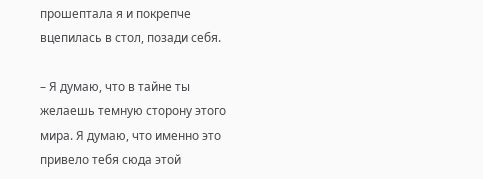прошептала я и покрепче вцепилась в стол, позади себя.

– Я думаю, что в тайне ты желаешь темную сторону этого мира. Я думаю, что именно это привело тебя сюда этой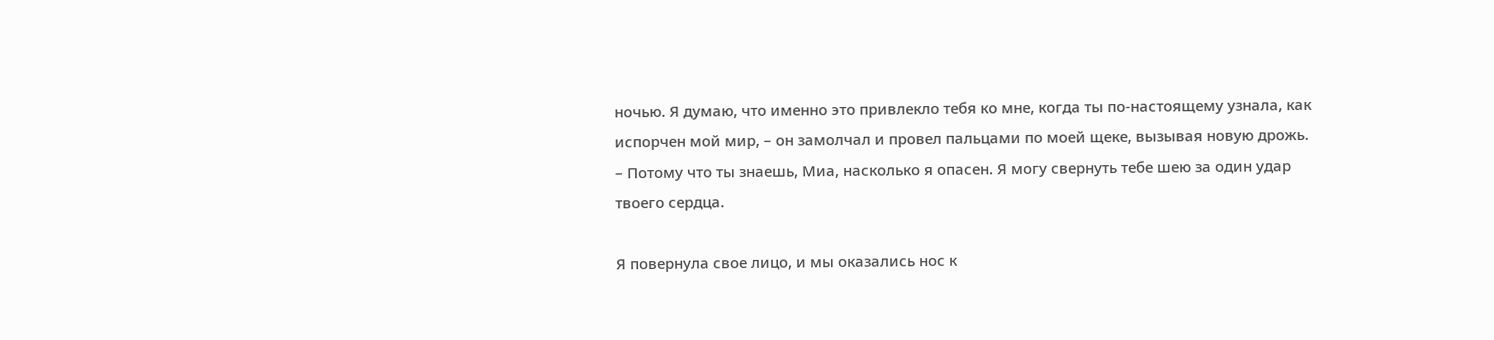ночью. Я думаю, что именно это привлекло тебя ко мне, когда ты по-настоящему узнала, как испорчен мой мир, – он замолчал и провел пальцами по моей щеке, вызывая новую дрожь. – Потому что ты знаешь, Миа, насколько я опасен. Я могу свернуть тебе шею за один удар твоего сердца.

Я повернула свое лицо, и мы оказались нос к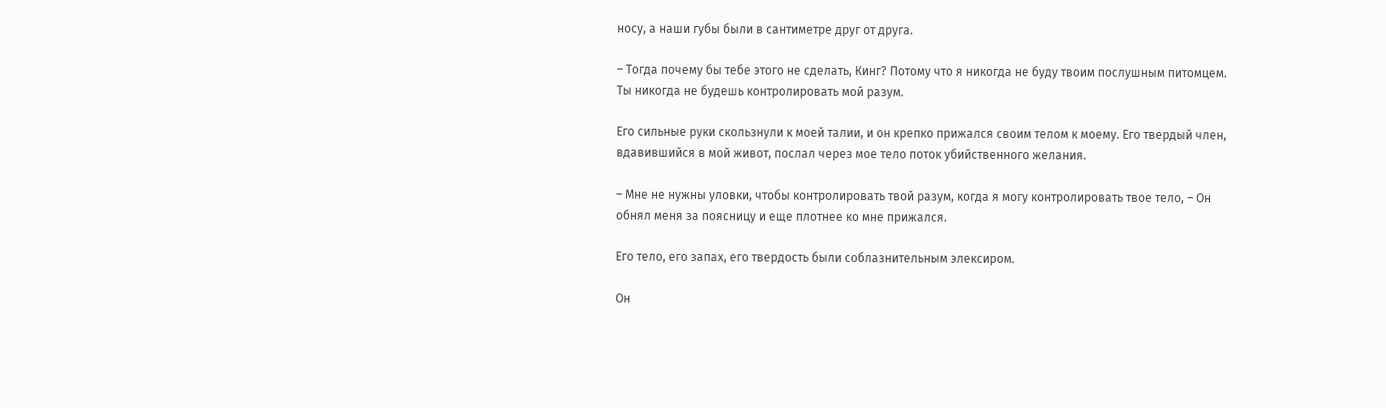носу, а наши губы были в сантиметре друг от друга.

– Тогда почему бы тебе этого не сделать, Кинг? Потому что я никогда не буду твоим послушным питомцем. Ты никогда не будешь контролировать мой разум.

Его сильные руки скользнули к моей талии, и он крепко прижался своим телом к моему. Его твердый член, вдавившийся в мой живот, послал через мое тело поток убийственного желания.

– Мне не нужны уловки, чтобы контролировать твой разум, когда я могу контролировать твое тело, – Он обнял меня за поясницу и еще плотнее ко мне прижался.

Его тело, его запах, его твердость были соблазнительным элексиром.

Он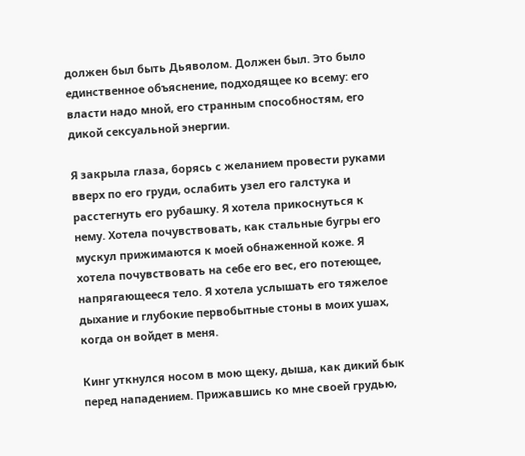должен был быть Дьяволом. Должен был. Это было единственное объяснение, подходящее ко всему: его власти надо мной, его странным способностям, его дикой сексуальной энергии.

Я закрыла глаза, борясь с желанием провести руками вверх по его груди, ослабить узел его галстука и расстегнуть его рубашку. Я хотела прикоснуться к нему. Хотела почувствовать, как стальные бугры его мускул прижимаются к моей обнаженной коже. Я хотела почувствовать на себе его вес, его потеющее, напрягающееся тело. Я хотела услышать его тяжелое дыхание и глубокие первобытные стоны в моих ушах, когда он войдет в меня.

Кинг уткнулся носом в мою щеку, дыша, как дикий бык перед нападением. Прижавшись ко мне своей грудью,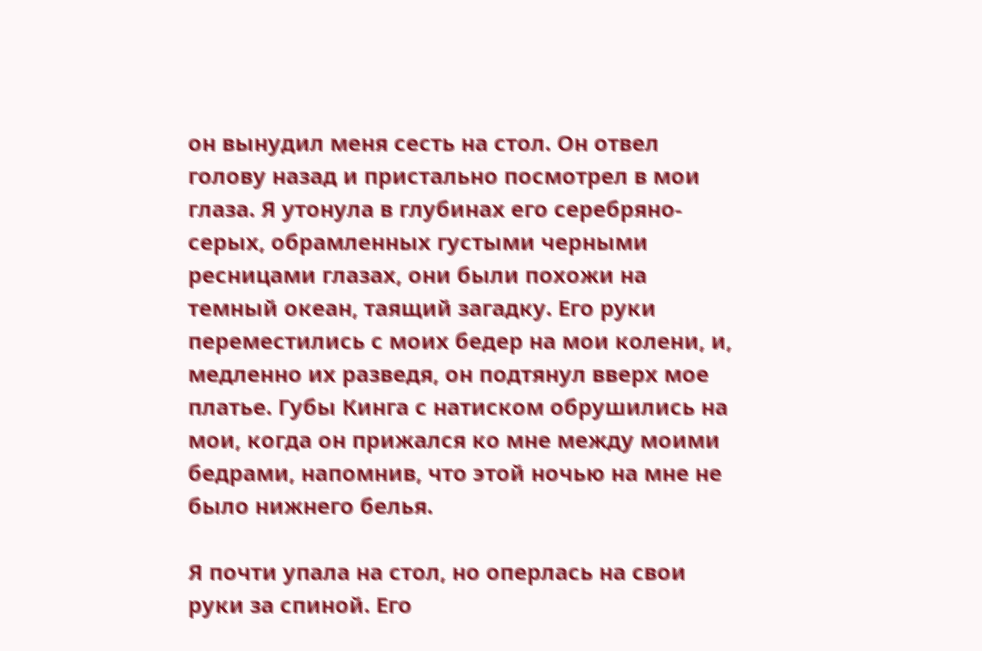он вынудил меня сесть на стол. Он отвел голову назад и пристально посмотрел в мои глаза. Я утонула в глубинах его серебряно-серых, обрамленных густыми черными ресницами глазах, они были похожи на темный океан, таящий загадку. Его руки переместились с моих бедер на мои колени, и, медленно их разведя, он подтянул вверх мое платье. Губы Кинга с натиском обрушились на мои, когда он прижался ко мне между моими бедрами, напомнив, что этой ночью на мне не было нижнего белья.

Я почти упала на стол, но оперлась на свои руки за спиной. Его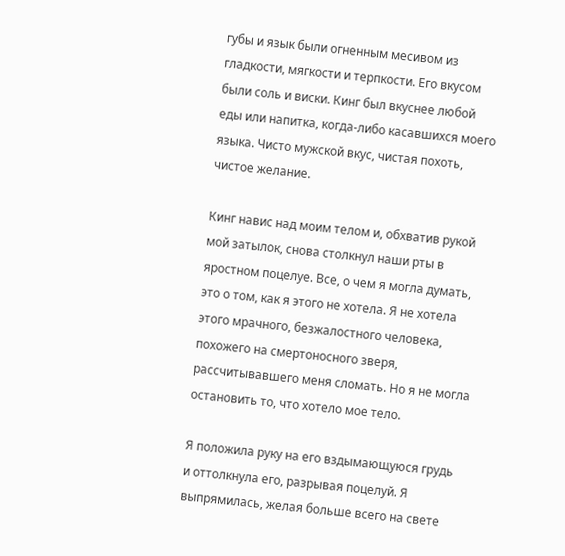губы и язык были огненным месивом из гладкости, мягкости и терпкости. Его вкусом были соль и виски. Кинг был вкуснее любой еды или напитка, когда-либо касавшихся моего языка. Чисто мужской вкус, чистая похоть, чистое желание.

Кинг навис над моим телом и, обхватив рукой мой затылок, снова столкнул наши рты в яростном поцелуе. Все, о чем я могла думать, это о том, как я этого не хотела. Я не хотела этого мрачного, безжалостного человека, похожего на смертоносного зверя, рассчитывавшего меня сломать. Но я не могла остановить то, что хотело мое тело.

Я положила руку на его вздымающуюся грудь и оттолкнула его, разрывая поцелуй. Я выпрямилась, желая больше всего на свете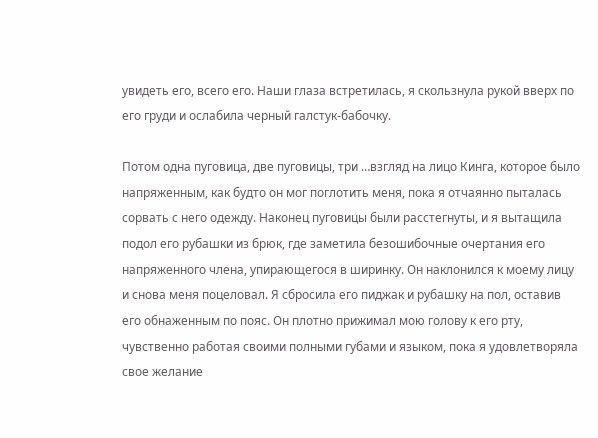увидеть его, всего его. Наши глаза встретилась, я скользнула рукой вверх по его груди и ослабила черный галстук-бабочку.

Потом одна пуговица, две пуговицы, три …взгляд на лицо Кинга, которое было напряженным, как будто он мог поглотить меня, пока я отчаянно пыталась сорвать с него одежду. Наконец пуговицы были расстегнуты, и я вытащила подол его рубашки из брюк, где заметила безошибочные очертания его напряженного члена, упирающегося в ширинку. Он наклонился к моему лицу и снова меня поцеловал. Я сбросила его пиджак и рубашку на пол, оставив его обнаженным по пояс. Он плотно прижимал мою голову к его рту, чувственно работая своими полными губами и языком, пока я удовлетворяла свое желание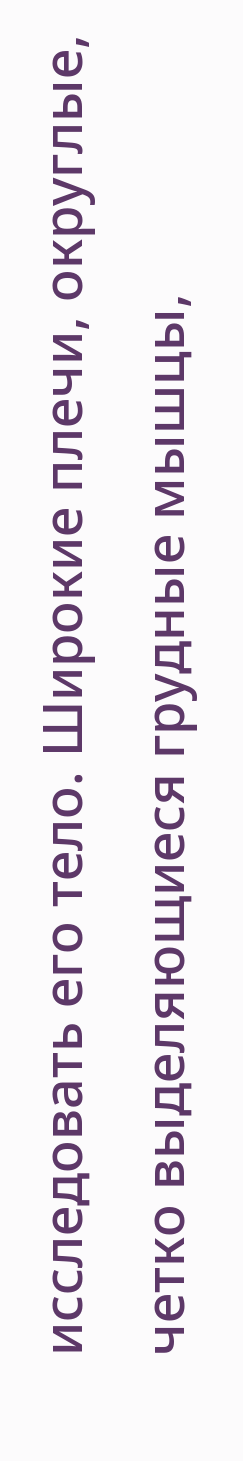исследовать его тело. Широкие плечи, округлые, четко выделяющиеся грудные мышцы,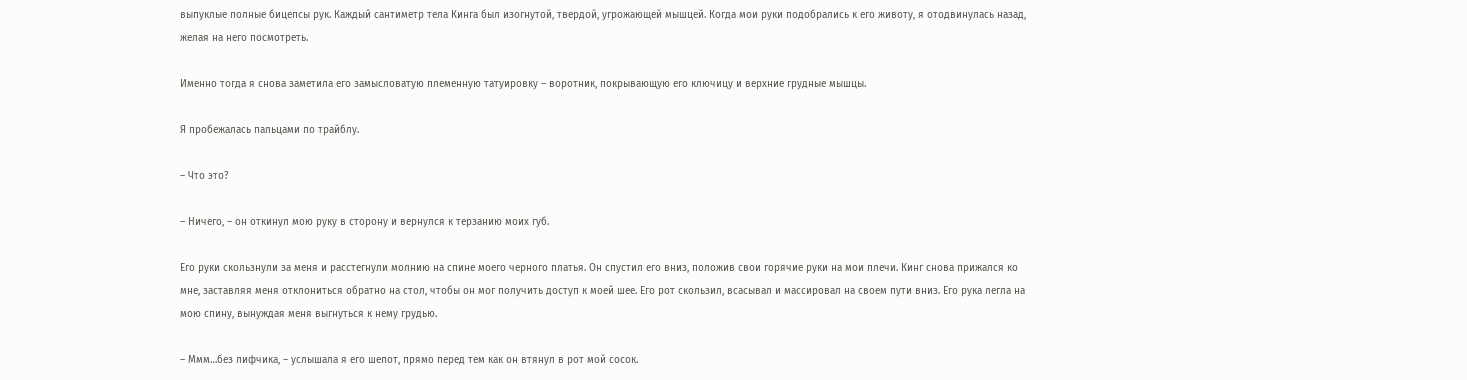выпуклые полные бицепсы рук. Каждый сантиметр тела Кинга был изогнутой, твердой, угрожающей мышцей. Когда мои руки подобрались к его животу, я отодвинулась назад, желая на него посмотреть.

Именно тогда я снова заметила его замысловатую племенную татуировку – воротник, покрывающую его ключицу и верхние грудные мышцы.

Я пробежалась пальцами по трайблу.

– Что это?

– Ничего, – он откинул мою руку в сторону и вернулся к терзанию моих губ.

Его руки скользнули за меня и расстегнули молнию на спине моего черного платья. Он спустил его вниз, положив свои горячие руки на мои плечи. Кинг снова прижался ко мне, заставляя меня отклониться обратно на стол, чтобы он мог получить доступ к моей шее. Его рот скользил, всасывал и массировал на своем пути вниз. Его рука легла на мою спину, вынуждая меня выгнуться к нему грудью.

– Ммм…без лифчика, – услышала я его шепот, прямо перед тем как он втянул в рот мой сосок.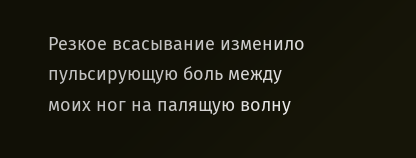Резкое всасывание изменило пульсирующую боль между моих ног на палящую волну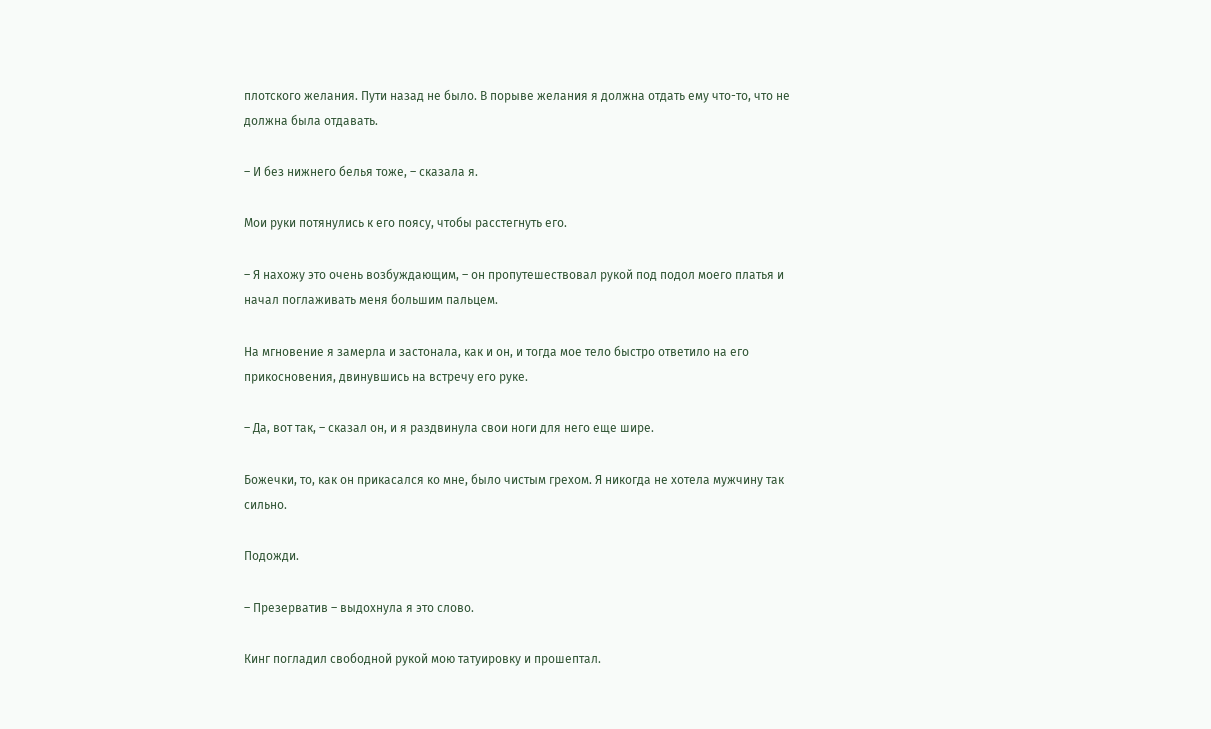плотского желания. Пути назад не было. В порыве желания я должна отдать ему что-то, что не должна была отдавать.

– И без нижнего белья тоже, – сказала я.

Мои руки потянулись к его поясу, чтобы расстегнуть его.

– Я нахожу это очень возбуждающим, – он пропутешествовал рукой под подол моего платья и начал поглаживать меня большим пальцем.

На мгновение я замерла и застонала, как и он, и тогда мое тело быстро ответило на его прикосновения, двинувшись на встречу его руке.

– Да, вот так, – сказал он, и я раздвинула свои ноги для него еще шире.

Божечки, то, как он прикасался ко мне, было чистым грехом. Я никогда не хотела мужчину так сильно.

Подожди.

– Презерватив – выдохнула я это слово.

Кинг погладил свободной рукой мою татуировку и прошептал.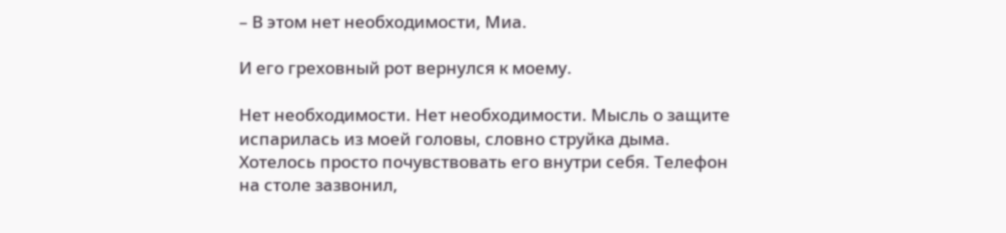– В этом нет необходимости, Миа.

И его греховный рот вернулся к моему.

Нет необходимости. Нет необходимости. Мысль о защите испарилась из моей головы, словно струйка дыма. Хотелось просто почувствовать его внутри себя. Телефон на столе зазвонил,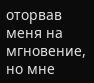оторвав меня на мгновение, но мне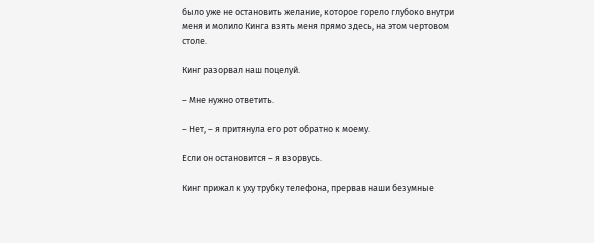было уже не остановить желание, которое горело глубоко внутри меня и молило Кинга взять меня прямо здесь, на этом чертовом столе.

Кинг разорвал наш поцелуй.

– Мне нужно ответить.

– Нет, – я притянула его рот обратно к моему.

Если он остановится – я взорвусь.

Кинг прижал к уху трубку телефона, прервав наши безумные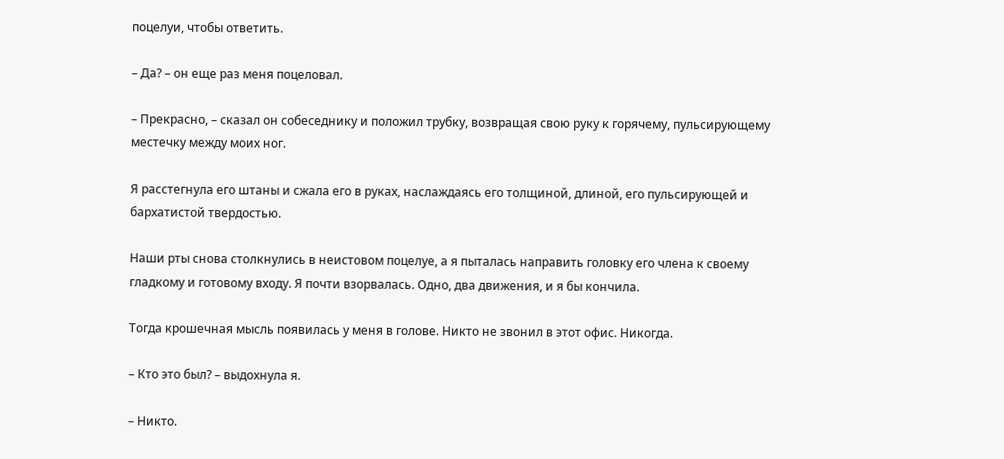поцелуи, чтобы ответить.

– Да? – он еще раз меня поцеловал.

– Прекрасно, – сказал он собеседнику и положил трубку, возвращая свою руку к горячему, пульсирующему местечку между моих ног.

Я расстегнула его штаны и сжала его в руках, наслаждаясь его толщиной, длиной, его пульсирующей и бархатистой твердостью.

Наши рты снова столкнулись в неистовом поцелуе, а я пыталась направить головку его члена к своему гладкому и готовому входу. Я почти взорвалась. Одно, два движения, и я бы кончила.

Тогда крошечная мысль появилась у меня в голове. Никто не звонил в этот офис. Никогда.

– Кто это был? – выдохнула я.

– Никто.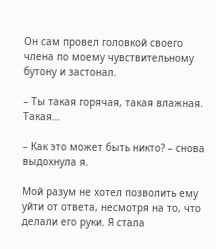Он сам провел головкой своего члена по моему чувствительному бутону и застонал.

– Ты такая горячая, такая влажная. Такая…

– Как это может быть никто? – снова выдохнула я.

Мой разум не хотел позволить ему уйти от ответа, несмотря на то, что делали его руки. Я стала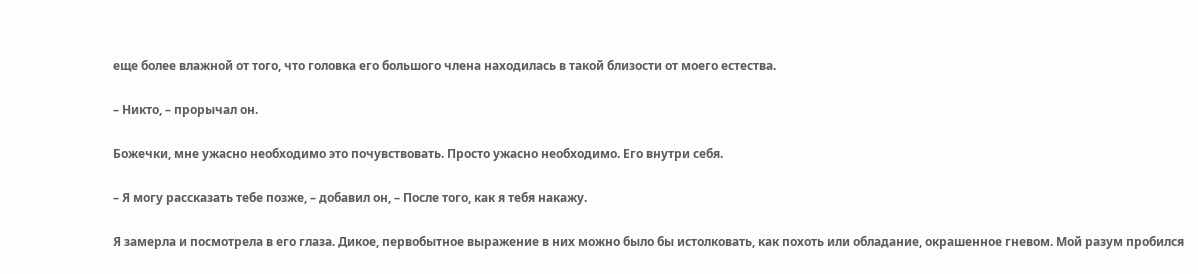еще более влажной от того, что головка его большого члена находилась в такой близости от моего естества.

– Никто, – прорычал он.

Божечки, мне ужасно необходимо это почувствовать. Просто ужасно необходимо. Его внутри себя.

– Я могу рассказать тебе позже, – добавил он, – После того, как я тебя накажу.

Я замерла и посмотрела в его глаза. Дикое, первобытное выражение в них можно было бы истолковать, как похоть или обладание, окрашенное гневом. Мой разум пробился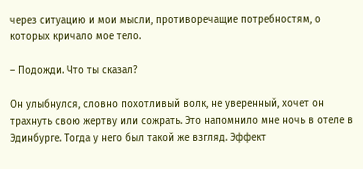через ситуацию и мои мысли, противоречащие потребностям, о которых кричало мое тело.

– Подожди. Что ты сказал?

Он улыбнулся, словно похотливый волк, не уверенный, хочет он трахнуть свою жертву или сожрать. Это напомнило мне ночь в отеле в Эдинбурге. Тогда у него был такой же взгляд. Эффект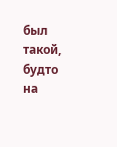был такой, будто на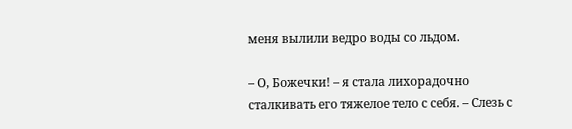меня вылили ведро воды со льдом.

– О, Божечки! – я стала лихорадочно сталкивать его тяжелое тело с себя. – Слезь с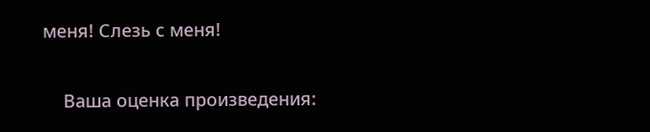меня! Слезь с меня!


    Ваша оценка произведения: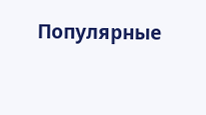Популярные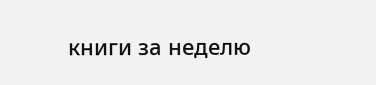книги за неделю